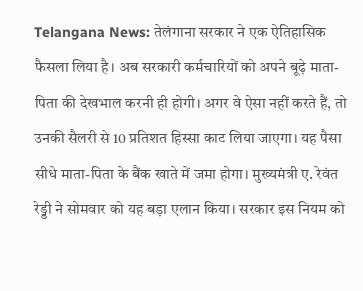Telangana News: तेलंगाना सरकार ने एक ऐतिहासिक फैसला लिया है। अब सरकारी कर्मचारियों को अपने बूढ़े माता-पिता की देखभाल करनी ही होगी। अगर वे ऐसा नहीं करते हैं, तो उनकी सैलरी से 10 प्रतिशत हिस्सा काट लिया जाएगा। यह पैसा सीधे माता-पिता के बैंक खाते में जमा होगा। मुख्यमंत्री ए. रेवंत रेड्डी ने सोमवार को यह बड़ा एलान किया। सरकार इस नियम को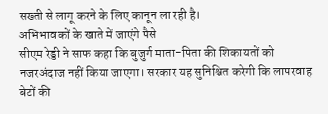सख्ती से लागू करने के लिए कानून ला रही है।
अभिभावकों के खाते में जाएंगे पैसे
सीएम रेड्डी ने साफ कहा कि बुजुर्ग माता-पिता की शिकायतों को नजरअंदाज नहीं किया जाएगा। सरकार यह सुनिश्चित करेगी कि लापरवाह बेटों की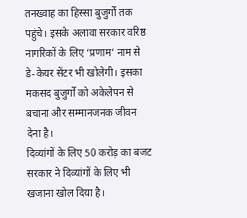तनख्वाह का हिस्सा बुजुर्गों तक पहुंचे। इसके अलावा सरकार वरिष्ठ नागरिकों के लिए ‘प्रणाम’ नाम से डे-केयर सेंटर भी खोलेगी। इसका मकसद बुजुर्गों को अकेलेपन से बचाना और सम्मानजनक जीवन देना है।
दिव्यांगों के लिए 50 करोड़ का बजट
सरकार ने दिव्यांगों के लिए भी खजाना खोल दिया है।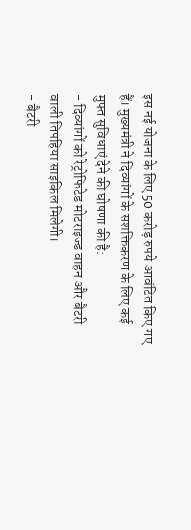इस नई योजना के लिए 50 करोड़ रुपये आवंटित किए गए हैं। मुख्यमंत्री ने दिव्यांगों के सशक्तिकरण के लिए कई मुफ्त सुविधाएं देने की घोषणा की है:
- दिव्यांगों को रेट्रोफिटेड मोटराइज्ड वाहन और बैटरी वाली तिपहिया साइकिल मिलेगी।
- बैटरी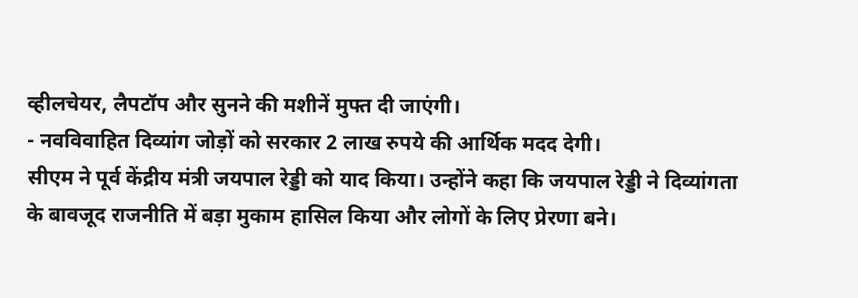व्हीलचेयर, लैपटॉप और सुनने की मशीनें मुफ्त दी जाएंगी।
- नवविवाहित दिव्यांग जोड़ों को सरकार 2 लाख रुपये की आर्थिक मदद देगी।
सीएम ने पूर्व केंद्रीय मंत्री जयपाल रेड्डी को याद किया। उन्होंने कहा कि जयपाल रेड्डी ने दिव्यांगता के बावजूद राजनीति में बड़ा मुकाम हासिल किया और लोगों के लिए प्रेरणा बने।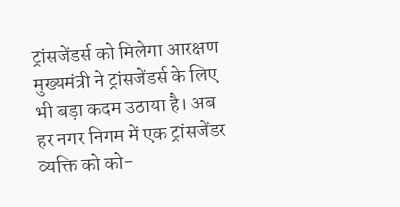ट्रांसजेंडर्स को मिलेगा आरक्षण
मुख्यमंत्री ने ट्रांसजेंडर्स के लिए भी बड़ा कदम उठाया है। अब हर नगर निगम में एक ट्रांसजेंडर व्यक्ति को को-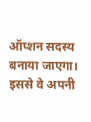ऑप्शन सदस्य बनाया जाएगा। इससे वे अपनी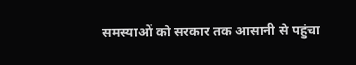समस्याओं को सरकार तक आसानी से पहुंचा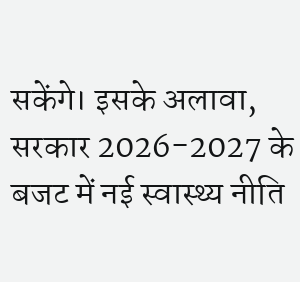सकेंगे। इसके अलावा, सरकार 2026-2027 के बजट में नई स्वास्थ्य नीति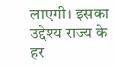लाएगी। इसका उद्देश्य राज्य के हर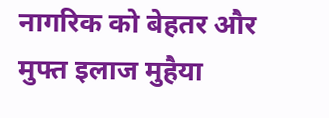नागरिक को बेहतर और मुफ्त इलाज मुहैया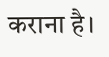कराना है।